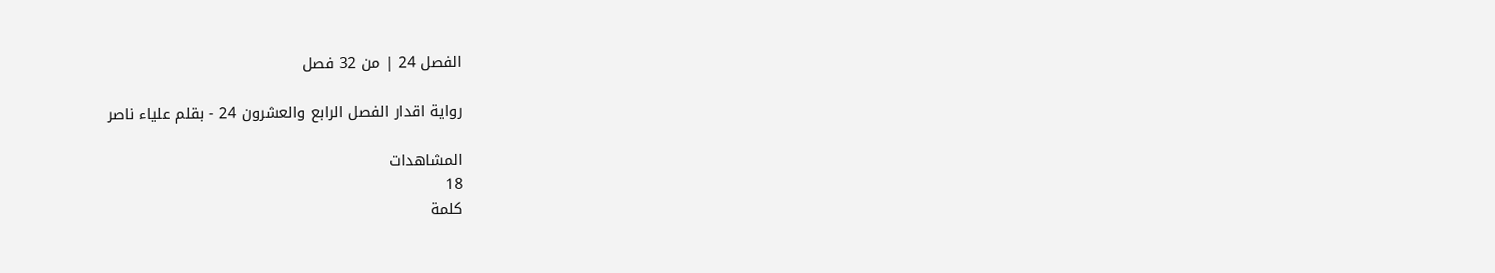الفصل 24 | من 32 فصل

رواية اقدار الفصل الرابع والعشرون 24 - بقلم علياء ناصر

المشاهدات
18
كلمة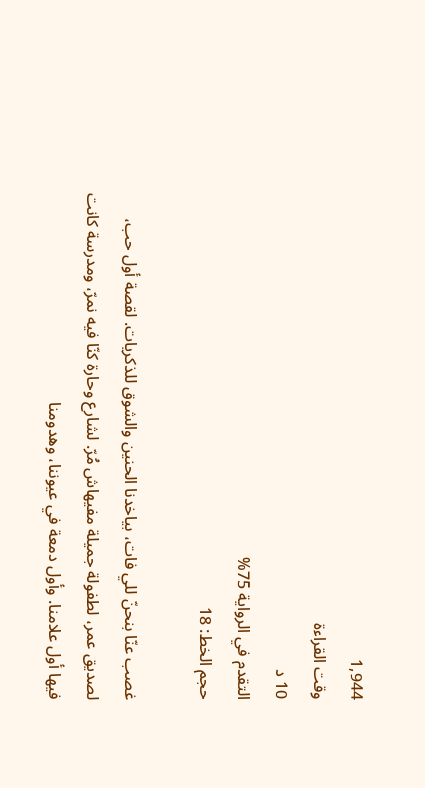1,944
وقت القراءة
10 د
التقدم في الرواية 75%
حجم الخط: 18

غصب عنّا بنحنّ للي فات، بياخدنا الحنين والشوق للذكريات. لقصة أول حب، لصديق عمر، لطفولة جميلة مفيهاش مُرّ. لشارع وحارة كنّا فيه نمرّ، ومدرسة كانت فيها أول علامنا. وأول دمعة في عيوننا، وهدومنا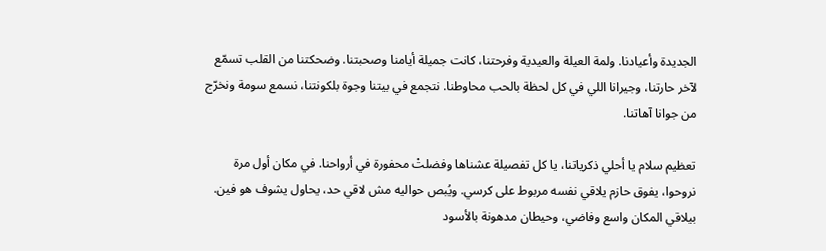الجديدة وأعيادنا. ولمة العيلة والعيدية وفرحتنا، كانت جميلة أيامنا وصحبتنا. وضحكتنا من القلب تسمّع لآخر حارتنا، وجيرانا اللي في كل لحظة بالحب محاوطنا. نتجمع في بيتنا وجوة بلكونتنا، نسمع سومة ونخرّج من جوانا آهاتنا.

تعظيم سلام يا أحلي ذكرياتنا، يا كل تفصيلة عشناها وفضلتْ محفورة في أرواحنا. في مكان أول مرة نروحوا، يفوق حازم يلاقي نفسه مربوط على كرسي. ويُبص حواليه مش لاقي حد، يحاول يشوف هو فين. بيلاقي المكان واسع وفاضي، وحيطان مدهونة بالأسود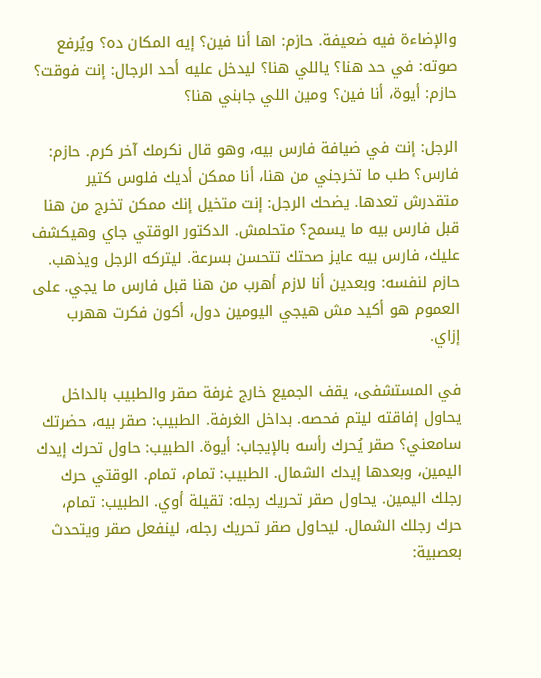والإضاءة فيه ضعيفة. حازم: اها أنا فين؟ إيه المكان ده؟ ويُرفع صوته: في حد هنا؟ ياللي هنا؟ ليدخل عليه أحد الرجال: إنت فوقت؟ حازم: أيوة، أنا فين؟ ومين اللي جابني هنا؟

الرجل: إنت في ضيافة فارس بيه، وهو قال نكرمك آخر كرم. حازم: فارس؟ طب ما تخرجني من هنا، أنا ممكن أديك فلوس كتير متقدرش تعدها. يضحك الرجل: إنت متخيل إنك ممكن تخرج من هنا قبل فارس بيه ما يسمح؟ متحلمش. الدكتور الوقتي جاي وهيكشف عليك، فارس بيه عايز صحتك تتحسن بسرعة. ليتركه الرجل ويذهب. حازم لنفسه: وبعدين أنا لازم أهرب من هنا قبل فارس ما يجي. على العموم هو أكيد مش هيجي اليومين دول، أكون فكرت ههرب إزاي.

في المستشفى، يقف الجميع خارج غرفة صقر والطبيب بالداخل يحاول إفاقته ليتم فحصه. بداخل الغرفة. الطبيب: صقر بيه، حضرتك سامعني؟ صقر يُحرك رأسه بالإيجاب: أيوة. الطبيب: حاول تحرك إيدك اليمين، وبعدها إيدك الشمال. الطبيب: تمام، تمام. الوقتي حرك رجلك اليمين. يحاول صقر تحريك رجله: تقيلة أوي. الطبيب: تمام، حرك رجلك الشمال. ليحاول صقر تحريك رجله، لينفعل صقر ويتحدث بعصبية: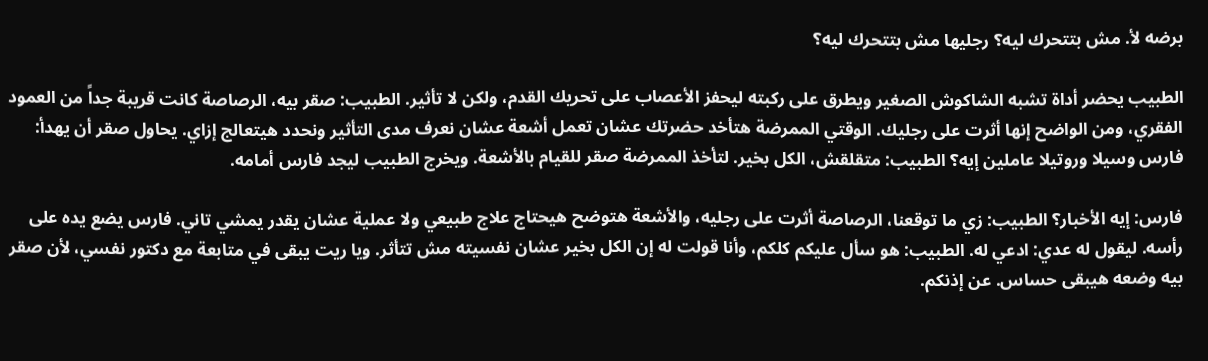برضه لأ. مش بتتحرك ليه؟ رجليها مش بتتحرك ليه؟

الطبيب يحضر أداة تشبه الشاكوش الصغير ويطرق على ركبته ليحفز الأعصاب على تحريك القدم، ولكن لا تأثير. الطبيب: صقر بيه، الرصاصة كانت قريبة جداً من العمود الفقري، ومن الواضح إنها أثرت على رجليك. الوقتي الممرضة هتأخد حضرتك عشان تعمل أشعة عشان نعرف مدى التأثير ونحدد هيتعالج إزاي. يحاول صقر أن يهدأ: فارس وسيلا وروتيلا عاملين إيه؟ الطبيب: متقلقش، الكل بخير. لتأخذ الممرضة صقر للقيام بالأشعة. ويخرج الطبيب ليجد فارس أمامه.

فارس: إيه الأخبار؟ الطبيب: زي ما توقعنا، الرصاصة أثرت على رجليه، والأشعة هتوضح هيحتاج علاج طبيعي ولا عملية عشان يقدر يمشي تاني. فارس يضع يده على رأسه. ليقول له عدي: ادعي له. الطبيب: هو سأل عليكم كلكم، وأنا قولت له إن الكل بخير عشان نفسيته مش تتأثر. ويا ريت يبقى في متابعة مع دكتور نفسي، لأن صقر بيه وضعه هيبقى حساس. عن إذنكم.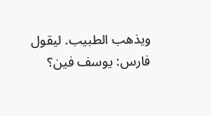ويذهب الطبيب. ليقول فارس: يوسف فين؟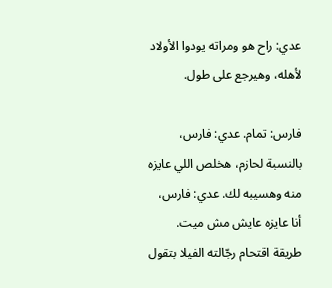عدي: راح هو ومراته يودوا الأولاد لأهله، وهيرجع على طول.

فارس: تمام. عدي: فارس، بالنسبة لحازم، هخلص اللي عايزه منه وهسيبه لك. عدي: فارس، أنا عايزه عايش مش ميت. طريقة اقتحام رجّالته الفيلا بتقول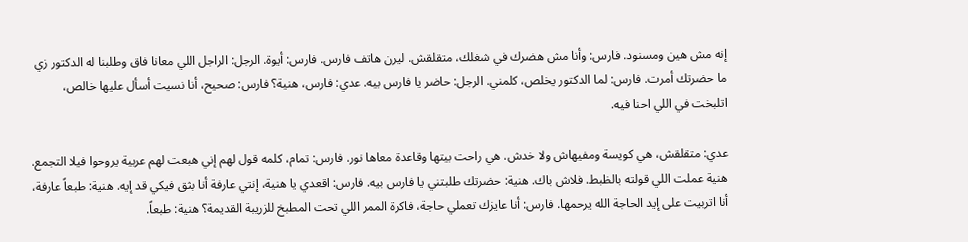إنه مش هين ومسنود. فارس: وأنا مش هضرك في شغلك، متقلقش. ليرن هاتف فارس. فارس: أيوة. الرجل: الراجل اللي معانا فاق وطلبنا له الدكتور زي ما حضرتك أمرت. فارس: لما الدكتور يخلص، كلمني. الرجل: حاضر يا فارس بيه. عدي: فارس، هنية؟ فارس: صحيح، أنا نسيت أسأل عليها خالص، اتلبخت في اللي احنا فيه.

عدي: متقلقش، هي كويسة ومفيهاش ولا خدش. هي راحت بيتها وقاعدة معاها نور. فارس: تمام، كلمه قول لهم إني هبعت لهم عربية يروحوا فيلا التجمع. هنية عملت اللي قولته بالظبط. فلاش باك. هنية: حضرتك طلبتني يا فارس بيه. فارس: اقعدي يا هنية، إنتي عارفة أنا بثق فيكي قد إيه. هنية: طبعاً عارفة، أنا اتربيت على إيد الحاجة الله يرحمها. فارس: أنا عايزك تعملي حاجة، فاكرة الممر اللي تحت المطبخ للزريبة القديمة؟ هنية: طبعاً.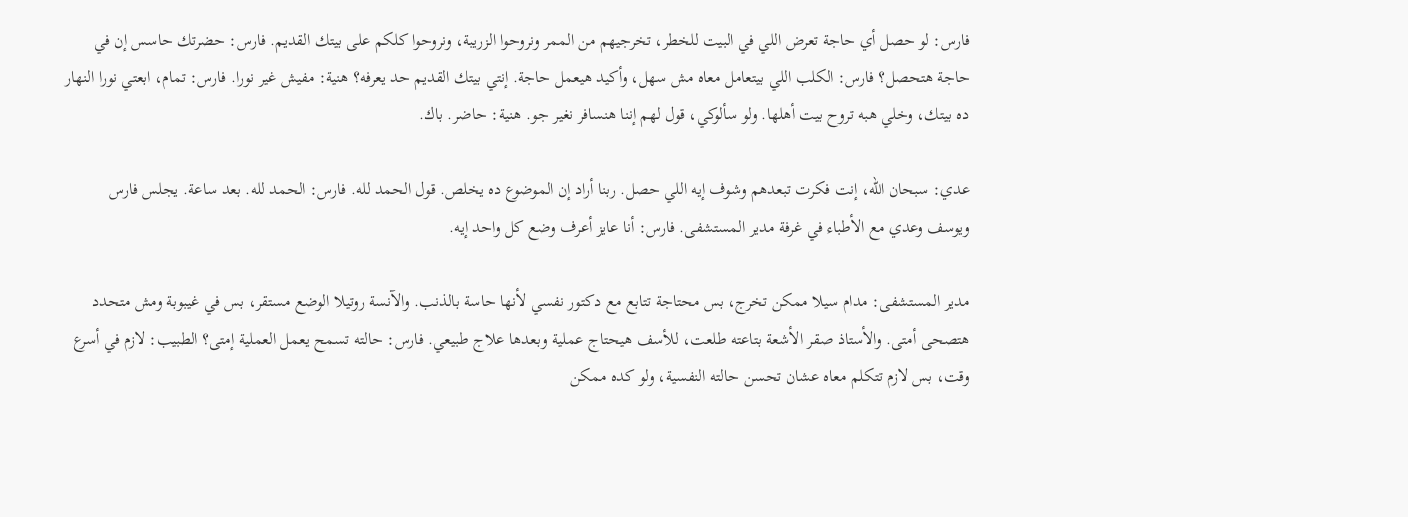فارس: لو حصل أي حاجة تعرض اللي في البيت للخطر، تخرجيهم من الممر ونروحوا الزريبة، ونروحوا كلكم على بيتك القديم. فارس: حضرتك حاسس إن في حاجة هتحصل؟ فارس: الكلب اللي بيتعامل معاه مش سهل، وأكيد هيعمل حاجة. إنتي بيتك القديم حد يعرفه؟ هنية: مفيش غير نورا. فارس: تمام، ابعتي نورا النهار ده بيتك، وخلي هبه تروح بيت أهلها. ولو سألوكي، قول لهم إننا هنسافر نغير جو. هنية: حاضر. باك.

عدي: سبحان الله، إنت فكرت تبعدهم وشوف إيه اللي حصل. ربنا أراد إن الموضوع ده يخلص. قول الحمد لله. فارس: الحمد لله. بعد ساعة. يجلس فارس ويوسف وعدي مع الأطباء في غرفة مدير المستشفى. فارس: أنا عايز أعرف وضع كل واحد إيه.

مدير المستشفى: مدام سيلا ممكن تخرج، بس محتاجة تتابع مع دكتور نفسي لأنها حاسة بالذنب. والآنسة روتيلا الوضع مستقر، بس في غيبوبة ومش متحدد هتصحى أمتى. والأستاذ صقر الأشعة بتاعته طلعت، للأسف هيحتاج عملية وبعدها علاج طبيعي. فارس: حالته تسمح يعمل العملية إمتى؟ الطبيب: لازم في أسرع وقت، بس لازم تتكلم معاه عشان تحسن حالته النفسية، ولو كده ممكن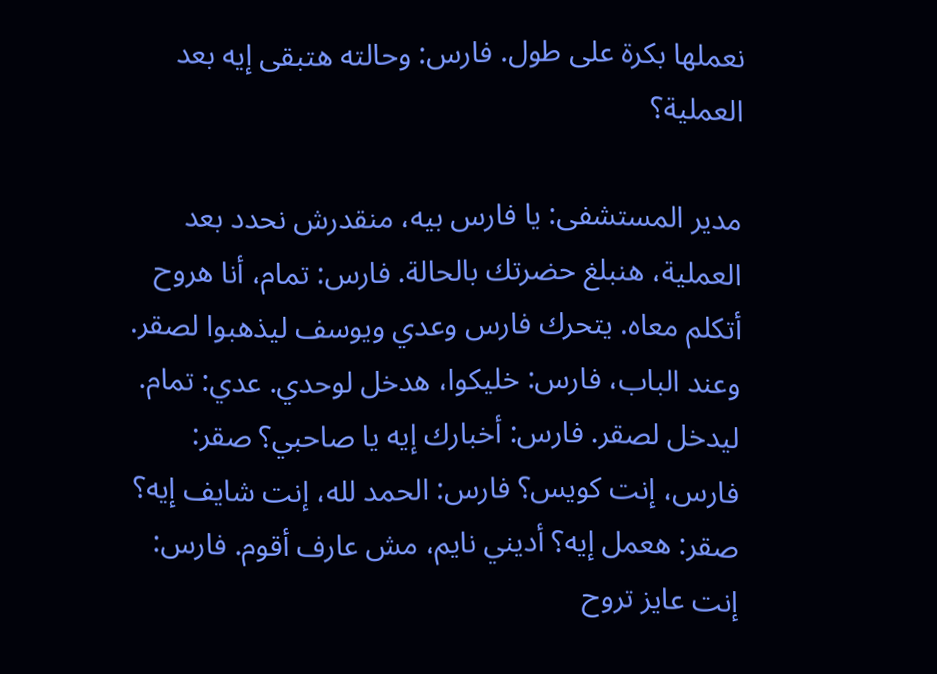نعملها بكرة على طول. فارس: وحالته هتبقى إيه بعد العملية؟

مدير المستشفى: يا فارس بيه، منقدرش نحدد بعد العملية، هنبلغ حضرتك بالحالة. فارس: تمام، أنا هروح أتكلم معاه. يتحرك فارس وعدي ويوسف ليذهبوا لصقر. وعند الباب، فارس: خليكوا، هدخل لوحدي. عدي: تمام. ليدخل لصقر. فارس: أخبارك إيه يا صاحبي؟ صقر: فارس، إنت كويس؟ فارس: الحمد لله، إنت شايف إيه؟ صقر: هعمل إيه؟ أديني نايم، مش عارف أقوم. فارس: إنت عايز تروح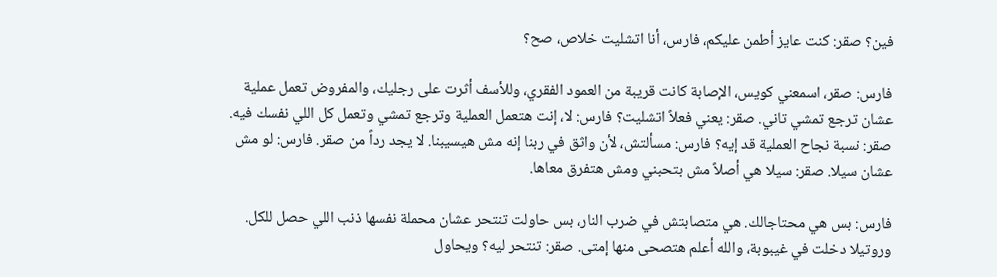فين؟ صقر: كنت عايز أطمن عليكم، فارس، أنا اتشليت خلاص، صح؟

فارس: صقر، اسمعني كويس، الإصابة كانت قريبة من العمود الفقري، وللأسف أثرت على رجليك، والمفروض تعمل عملية عشان ترجع تمشي تاني. صقر: يعني فعلاً اتشليت؟ فارس: لا، إنت هتعمل العملية وترجع تمشي وتعمل كل اللي نفسك فيه. صقر: نسبة نجاح العملية قد إيه؟ فارس: مسألتش، لأن واثق في ربنا إنه مش هيسيبنا. لا يجد رداً من صقر. فارس: لو مش عشان سيلا. صقر: سيلا هي أصلاً مش بتحبني ومش هتفرق معاها.

فارس: بس هي محتاجالك. هي متصابتش في ضرب النار، بس حاولت تنتحر عشان محملة نفسها ذنب اللي حصل للكل. وروتيلا دخلت في غيبوبة، والله أعلم هتصحى منها إمتى. صقر: تنتحر ليه؟ ويحاول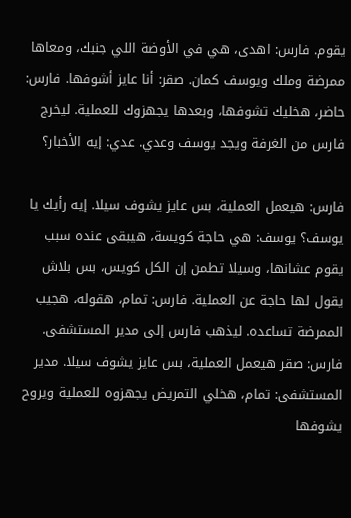يقوم. فارس: اهدى، هي في الأوضة اللي جنبك، ومعاها ممرضة وملك ويوسف كمان. صقر: أنا عايز أشوفها. فارس: حاضر، هخليك تشوفها، وبعدها يجهزوك للعملية. ليخرج فارس من الغرفة ويجد يوسف وعدي. عدي: إيه الأخبار؟

فارس: هيعمل العملية، بس عايز يشوف سيلا. إيه رأيك يا يوسف؟ يوسف: هي حاجة كويسة، هيبقى عنده سبب يقوم عشانها، وسيلا تطمن إن الكل كويس، بس بلاش يقول لها حاجة عن العملية. فارس: تمام، هقوله، هجيب الممرضة تساعده. ليذهب فارس إلى مدير المستشفى. فارس: صقر هيعمل العملية، بس عايز يشوف سيلا. مدير المستشفى: تمام، هخلي التمريض يجهزوه للعملية ويروح يشوفها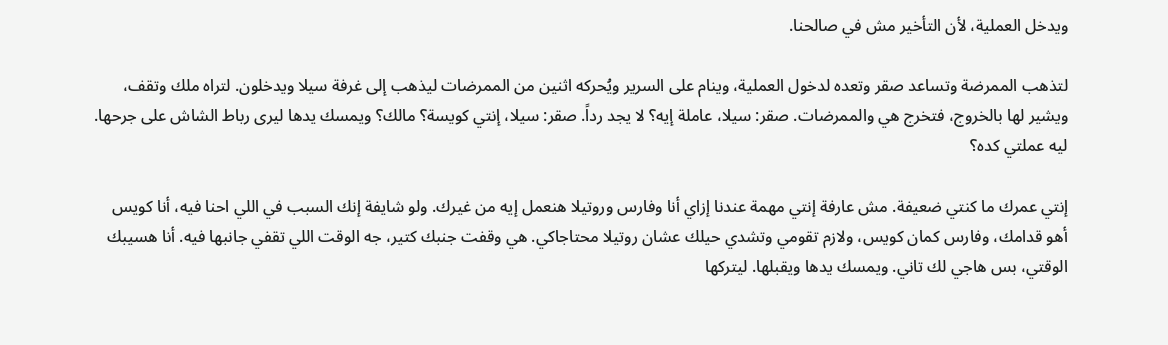ويدخل العملية، لأن التأخير مش في صالحنا.

لتذهب الممرضة وتساعد صقر وتعده لدخول العملية، وينام على السرير ويُحركه اثنين من الممرضات ليذهب إلى غرفة سيلا ويدخلون. لتراه ملك وتقف، ويشير لها بالخروج، فتخرج هي والممرضات. صقر: سيلا، عاملة إيه؟ لا يجد رداً. صقر: سيلا، إنتي كويسة؟ مالك؟ ويمسك يدها ليرى رباط الشاش على جرحها. ليه عملتي كده؟

إنتي عمرك ما كنتي ضعيفة. مش عارفة إنتي مهمة عندنا إزاي أنا وفارس وروتيلا هنعمل إيه من غيرك. ولو شايفة إنك السبب في اللي احنا فيه، أنا كويس أهو قدامك، وفارس كمان كويس، ولازم تقومي وتشدي حيلك عشان روتيلا محتاجاكي. هي وقفت جنبك كتير، جه الوقت اللي تقفي جانبها فيه. أنا هسيبك الوقتي، بس هاجي لك تاني. ويمسك يدها ويقبلها. ليتركها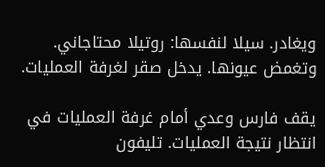ويغادر. سيلا لنفسها: روتيلا محتاجاني. وتغمض عيونها. يدخل صقر لغرفة العمليات.

يقف فارس وعدي أمام غرفة العمليات في انتظار نتيجة العمليات. تليفون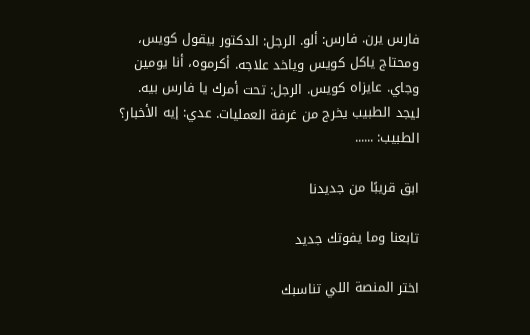فارس يرن. فارس: ألو. الرجل: الدكتور بيقول كويس، ومحتاج ياكل كويس وياخد علاجه. أكرموه، أنا يومين وجاي. عايزاه كويس. الرجل: تحت أمرك يا فارس بيه. ليجد الطبيب يخرج من غرفة العمليات. عدي: إيه الأخبار؟ الطبيب: ......

ابق قريبًا من جديدنا

تابعنا وما يفوتك جديد

اختر المنصة اللي تناسبك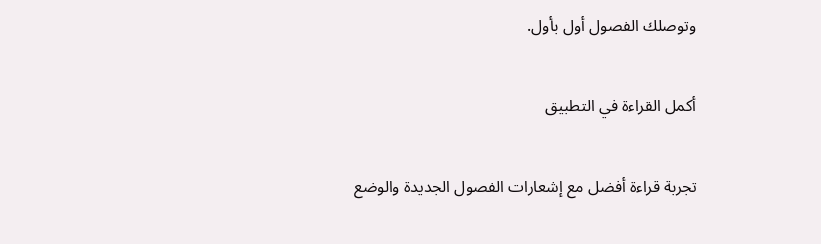وتوصلك الفصول أول بأول.

أكمل القراءة في التطبيق

تجربة قراءة أفضل مع إشعارات الفصول الجديدة والوضع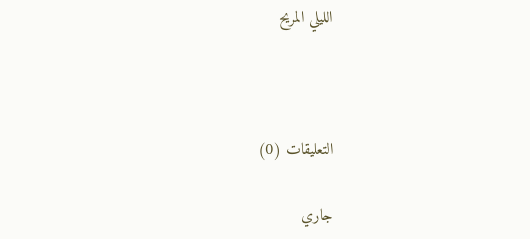الليلي المريح



التعليقات (0)

جاري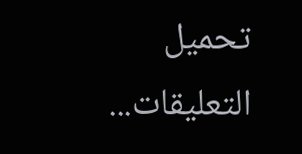تحميل التعليقات...